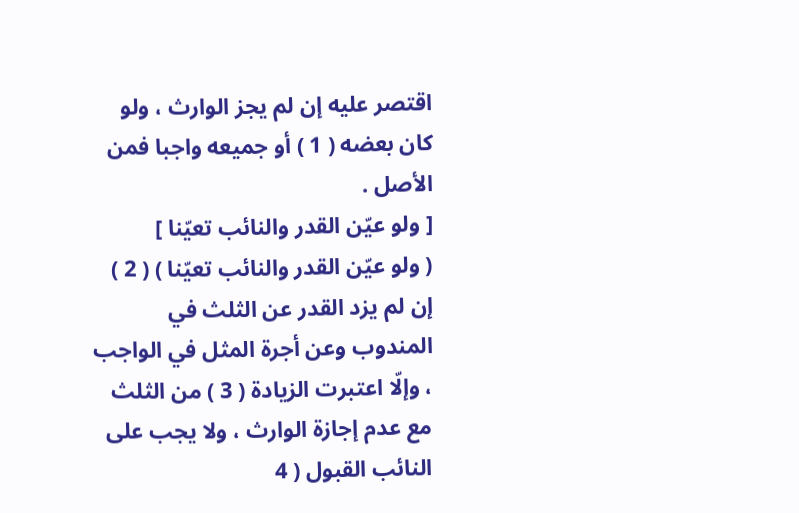اقتصر عليه إن لم يجز الوارث ، ولو كان بعضه ( 1 ) أو جميعه واجبا فمن الأصل .
[ ولو عيّن القدر والنائب تعيّنا ]
( ولو عيّن القدر والنائب تعيّنا ) ( 2 ) إن لم يزد القدر عن الثلث في المندوب وعن أجرة المثل في الواجب ، وإلّا اعتبرت الزيادة ( 3 ) من الثلث مع عدم إجازة الوارث ، ولا يجب على النائب القبول ( 4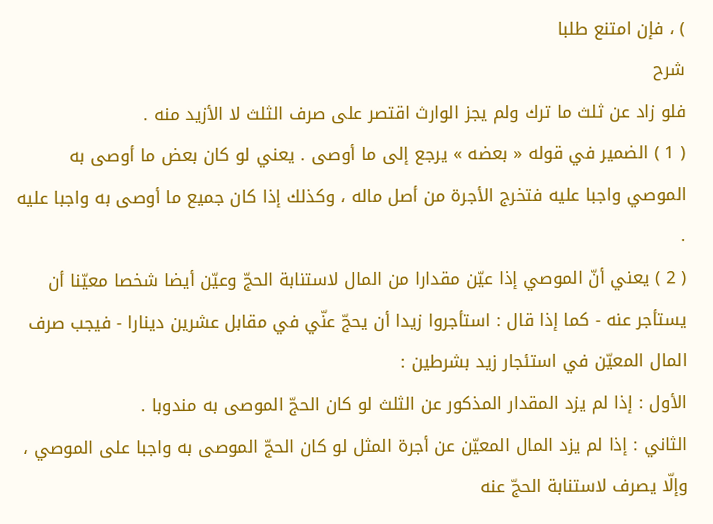) ، فإن امتنع طلبا
شرح
فلو زاد عن ثلث ما ترك ولم يجز الوارث اقتصر على صرف الثلث لا الأزيد منه .
( 1 ) الضمير في قوله « بعضه » يرجع إلى ما أوصى . يعني لو كان بعض ما أوصى به الموصي واجبا عليه فتخرج الأجرة من أصل ماله ، وكذلك إذا كان جميع ما أوصى به واجبا عليه .
( 2 ) يعني أنّ الموصي إذا عيّن مقدارا من المال لاستنابة الحجّ وعيّن أيضا شخصا معيّنا أن يستأجر عنه - كما إذا قال : استأجروا زيدا أن يحجّ عنّي في مقابل عشرين دينارا - فيجب صرف المال المعيّن في استئجار زيد بشرطين :
الأول : إذا لم يزد المقدار المذكور عن الثلث لو كان الحجّ الموصى به مندوبا .
الثاني : إذا لم يزد المال المعيّن عن أجرة المثل لو كان الحجّ الموصى به واجبا على الموصي ، وإلّا يصرف لاستنابة الحجّ عنه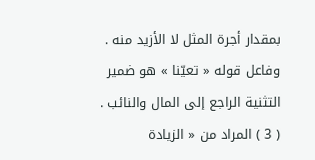بمقدار أجرة المثل لا الأزيد منه .
وفاعل قوله « تعيّنا » هو ضمير التثنية الراجع إلى المال والنائب .
( 3 ) المراد من « الزيادة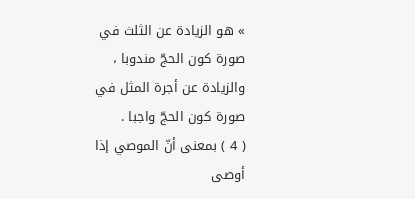» هو الزيادة عن الثلث في صورة كون الحجّ مندوبا ، والزيادة عن أجرة المثل في صورة كون الحجّ واجبا .
( 4 ) بمعنى أنّ الموصي إذا أوصى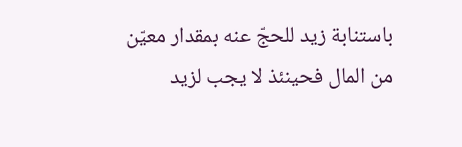باستنابة زيد للحجّ عنه بمقدار معيّن من المال فحينئذ لا يجب لزيد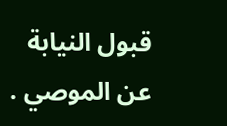قبول النيابة عن الموصي .